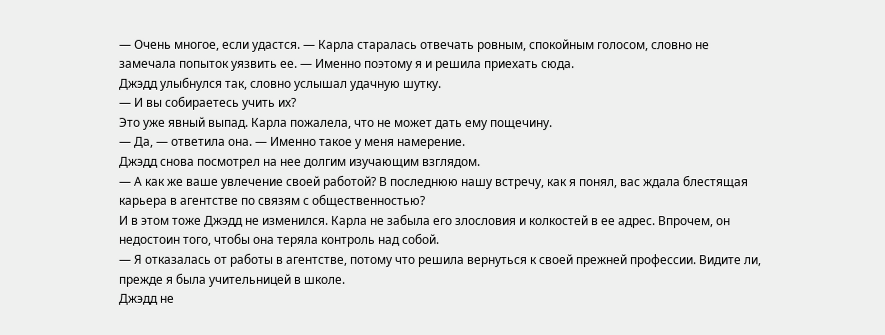— Очень многое, если удастся. — Карла старалась отвечать ровным, спокойным голосом, словно не замечала попыток уязвить ее. — Именно поэтому я и решила приехать сюда.
Джэдд улыбнулся так, словно услышал удачную шутку.
— И вы собираетесь учить их?
Это уже явный выпад. Карла пожалела, что не может дать ему пощечину.
— Да, — ответила она. — Именно такое у меня намерение.
Джэдд снова посмотрел на нее долгим изучающим взглядом.
— А как же ваше увлечение своей работой? В последнюю нашу встречу, как я понял, вас ждала блестящая карьера в агентстве по связям с общественностью?
И в этом тоже Джэдд не изменился. Карла не забыла его злословия и колкостей в ее адрес. Впрочем, он недостоин того, чтобы она теряла контроль над собой.
— Я отказалась от работы в агентстве, потому что решила вернуться к своей прежней профессии. Видите ли, прежде я была учительницей в школе.
Джэдд не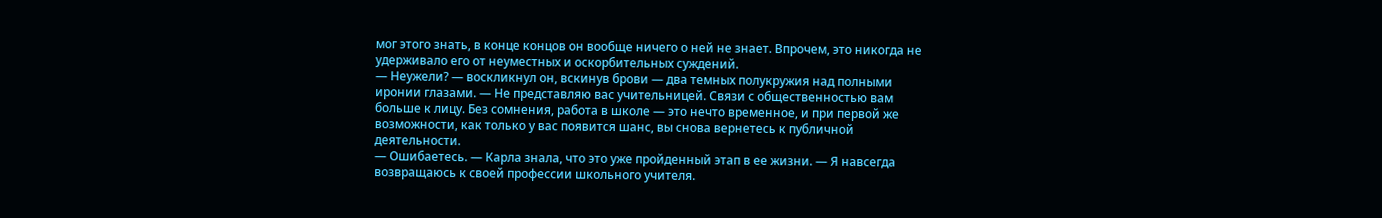мог этого знать, в конце концов он вообще ничего о ней не знает. Впрочем, это никогда не удерживало его от неуместных и оскорбительных суждений.
— Неужели? — воскликнул он, вскинув брови — два темных полукружия над полными иронии глазами. — Не представляю вас учительницей. Связи с общественностью вам больше к лицу. Без сомнения, работа в школе — это нечто временное, и при первой же возможности, как только у вас появится шанс, вы снова вернетесь к публичной деятельности.
— Ошибаетесь. — Карла знала, что это уже пройденный этап в ее жизни. — Я навсегда возвращаюсь к своей профессии школьного учителя.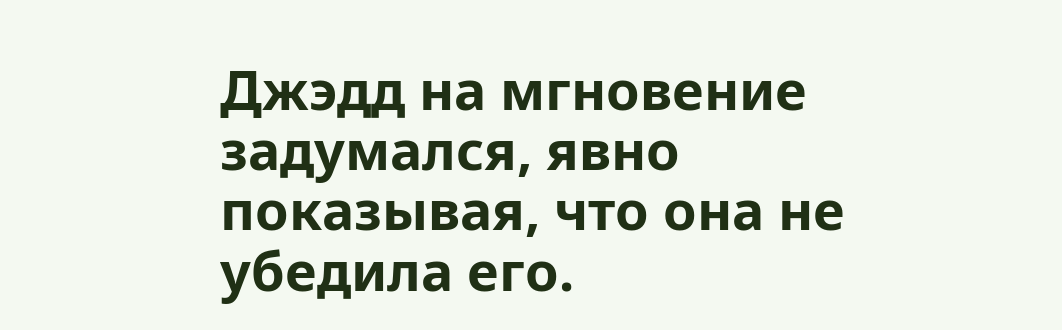Джэдд на мгновение задумался, явно показывая, что она не убедила его.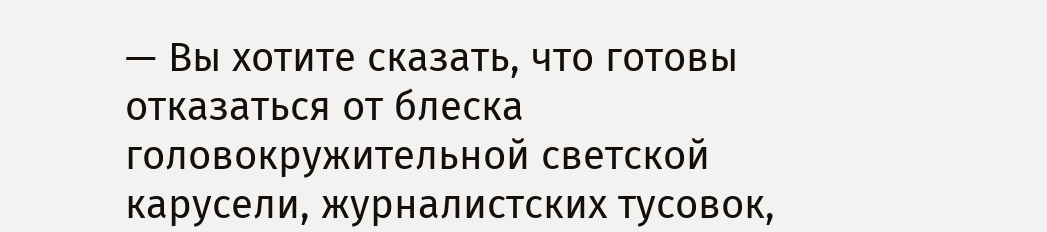— Вы хотите сказать, что готовы отказаться от блеска головокружительной светской карусели, журналистских тусовок,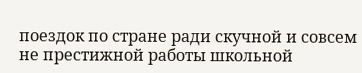поездок по стране ради скучной и совсем не престижной работы школьной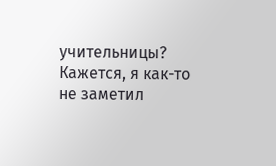учительницы? Кажется, я как-то не заметил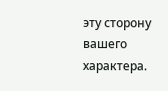эту сторону вашего характера.